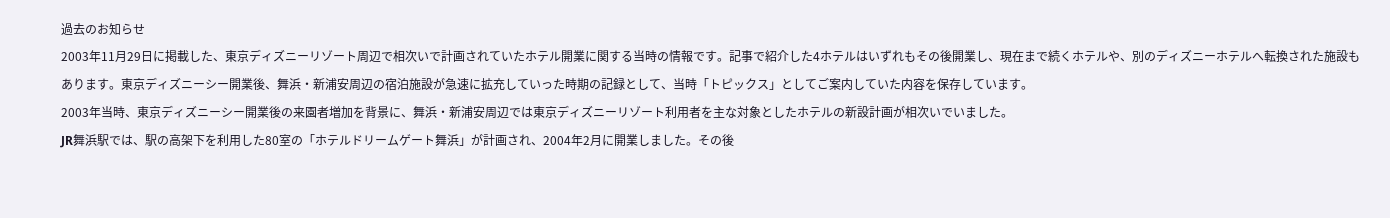過去のお知らせ
2003年11月29日に掲載した、東京ディズニーリゾート周辺で相次いで計画されていたホテル開業に関する当時の情報です。記事で紹介した4ホテルはいずれもその後開業し、現在まで続くホテルや、別のディズニーホテルへ転換された施設もあります。東京ディズニーシー開業後、舞浜・新浦安周辺の宿泊施設が急速に拡充していった時期の記録として、当時「トピックス」としてご案内していた内容を保存しています。
2003年当時、東京ディズニーシー開業後の来園者増加を背景に、舞浜・新浦安周辺では東京ディズニーリゾート利用者を主な対象としたホテルの新設計画が相次いでいました。
JR舞浜駅では、駅の高架下を利用した80室の「ホテルドリームゲート舞浜」が計画され、2004年2月に開業しました。その後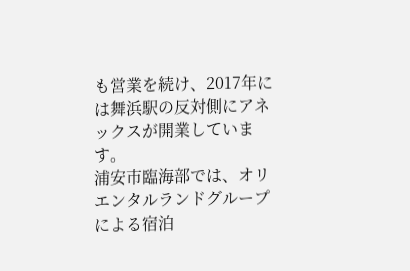も営業を続け、2017年には舞浜駅の反対側にアネックスが開業しています。
浦安市臨海部では、オリエンタルランドグループによる宿泊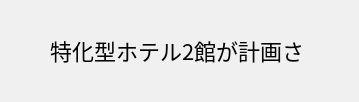特化型ホテル2館が計画さ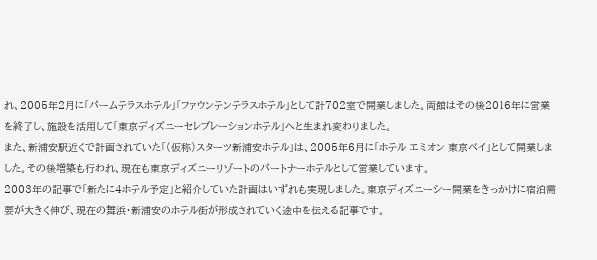れ、2005年2月に「パームテラスホテル」「ファウンテンテラスホテル」として計702室で開業しました。両館はその後2016年に営業を終了し、施設を活用して「東京ディズニーセレブレーションホテル」へと生まれ変わりました。
また、新浦安駅近くで計画されていた「(仮称)スターツ新浦安ホテル」は、2005年6月に「ホテル エミオン 東京ベイ」として開業しました。その後増築も行われ、現在も東京ディズニーリゾートのパートナーホテルとして営業しています。
2003年の記事で「新たに4ホテル予定」と紹介していた計画はいずれも実現しました。東京ディズニーシー開業をきっかけに宿泊需要が大きく伸び、現在の舞浜・新浦安のホテル街が形成されていく途中を伝える記事です。